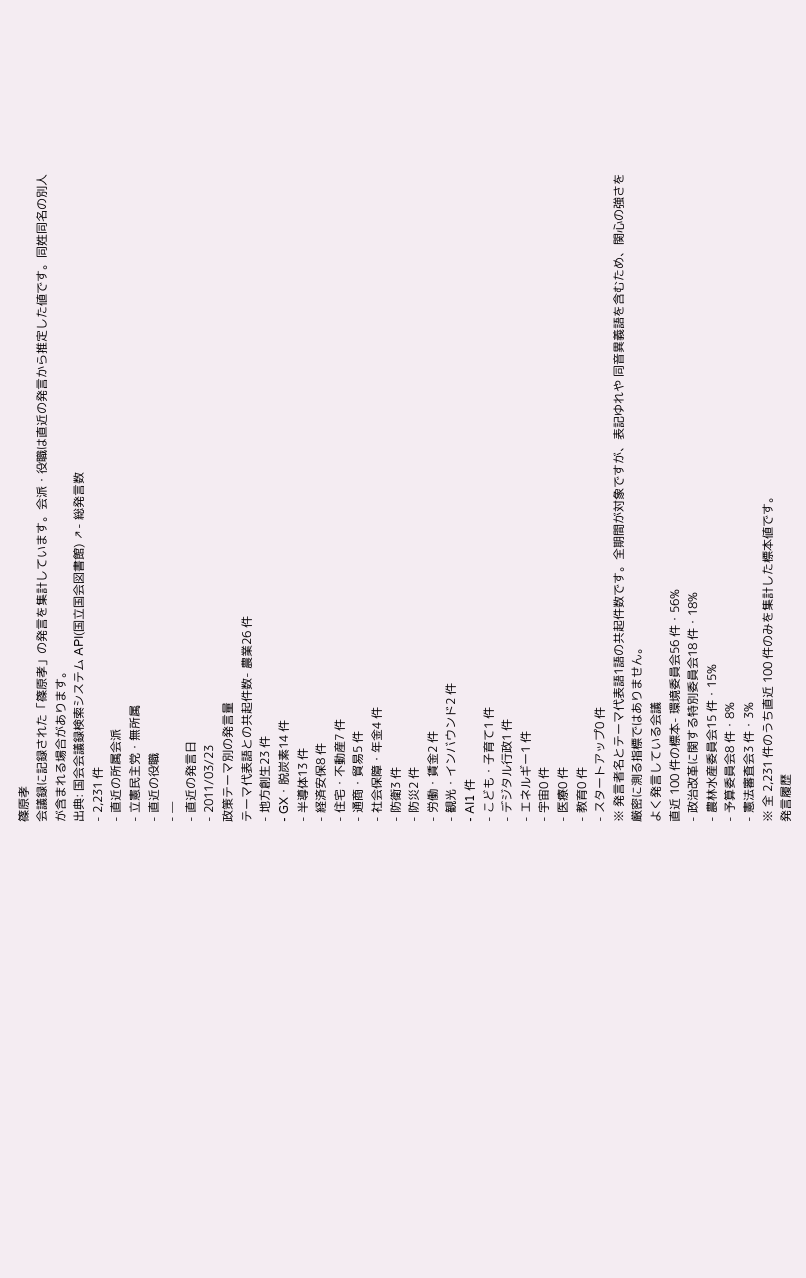篠原孝
会議録に記録された「篠原孝」の発言を集計しています。会派・役職は直近の発言から推定した値です。同姓同名の別人が含まれる場合があります。
出典: 国会会議録検索システム API(国立国会図書館) ↗- 総発言数
- 2,231 件
- 直近の所属会派
- 立憲民主党・無所属
- 直近の役職
- —
- 直近の発言日
- 2011/03/23
政策テーマ別の発言量
テーマ代表語との共起件数- 農業26 件
- 地方創生23 件
- GX・脱炭素14 件
- 半導体13 件
- 経済安保8 件
- 住宅・不動産7 件
- 通商・貿易5 件
- 社会保障・年金4 件
- 防衛3 件
- 防災2 件
- 労働・賃金2 件
- 観光・インバウンド2 件
- AI1 件
- こども・子育て1 件
- デジタル行政1 件
- エネルギー1 件
- 宇宙0 件
- 医療0 件
- 教育0 件
- スタートアップ0 件
※ 発言者名とテーマ代表語1語の共起件数です。全期間が対象ですが、表記ゆれや 同音異義語を含むため、関心の強さを厳密に測る指標ではありません。
よく発言している会議
直近 100 件の標本- 環境委員会56 件・56%
- 政治改革に関する特別委員会18 件・18%
- 農林水産委員会15 件・15%
- 予算委員会8 件・8%
- 憲法審査会3 件・3%
※ 全 2,231 件のうち直近 100 件のみを集計した標本値です。
発言履歴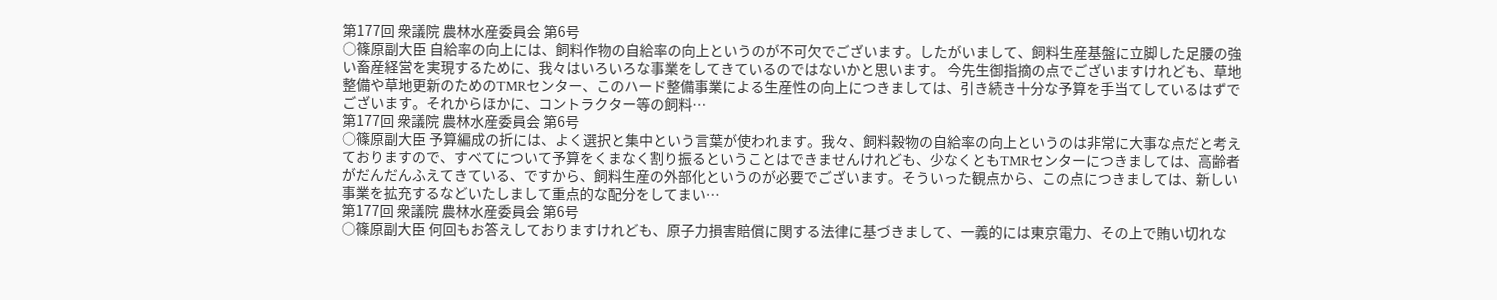第177回 衆議院 農林水産委員会 第6号
○篠原副大臣 自給率の向上には、飼料作物の自給率の向上というのが不可欠でございます。したがいまして、飼料生産基盤に立脚した足腰の強い畜産経営を実現するために、我々はいろいろな事業をしてきているのではないかと思います。 今先生御指摘の点でございますけれども、草地整備や草地更新のためのTMRセンター、このハード整備事業による生産性の向上につきましては、引き続き十分な予算を手当てしているはずでございます。それからほかに、コントラクター等の飼料…
第177回 衆議院 農林水産委員会 第6号
○篠原副大臣 予算編成の折には、よく選択と集中という言葉が使われます。我々、飼料穀物の自給率の向上というのは非常に大事な点だと考えておりますので、すべてについて予算をくまなく割り振るということはできませんけれども、少なくともTMRセンターにつきましては、高齢者がだんだんふえてきている、ですから、飼料生産の外部化というのが必要でございます。そういった観点から、この点につきましては、新しい事業を拡充するなどいたしまして重点的な配分をしてまい…
第177回 衆議院 農林水産委員会 第6号
○篠原副大臣 何回もお答えしておりますけれども、原子力損害賠償に関する法律に基づきまして、一義的には東京電力、その上で賄い切れな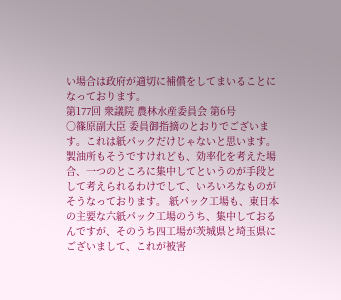い場合は政府が適切に補償をしてまいることになっております。
第177回 衆議院 農林水産委員会 第6号
○篠原副大臣 委員御指摘のとおりでございます。これは紙パックだけじゃないと思います。製油所もそうですけれども、効率化を考えた場合、一つのところに集中してというのが手段として考えられるわけでして、いろいろなものがそうなっております。 紙パック工場も、東日本の主要な六紙パック工場のうち、集中しておるんですが、そのうち四工場が茨城県と埼玉県にございまして、これが被害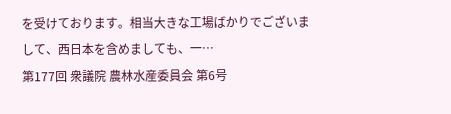を受けております。相当大きな工場ばかりでございまして、西日本を含めましても、一…
第177回 衆議院 農林水産委員会 第6号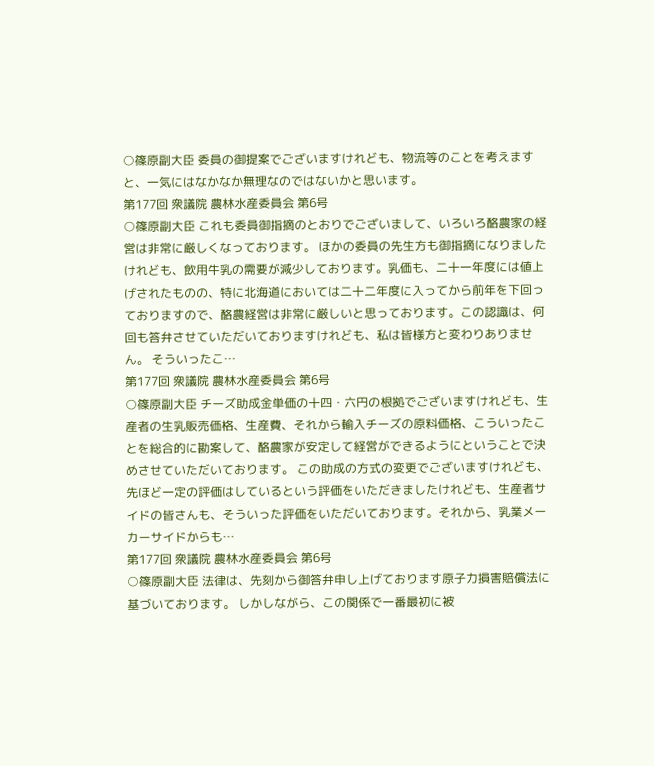○篠原副大臣 委員の御提案でございますけれども、物流等のことを考えますと、一気にはなかなか無理なのではないかと思います。
第177回 衆議院 農林水産委員会 第6号
○篠原副大臣 これも委員御指摘のとおりでございまして、いろいろ酪農家の経営は非常に厳しくなっております。 ほかの委員の先生方も御指摘になりましたけれども、飲用牛乳の需要が減少しております。乳価も、二十一年度には値上げされたものの、特に北海道においては二十二年度に入ってから前年を下回っておりますので、酪農経営は非常に厳しいと思っております。この認識は、何回も答弁させていただいておりますけれども、私は皆様方と変わりありません。 そういったこ…
第177回 衆議院 農林水産委員会 第6号
○篠原副大臣 チーズ助成金単価の十四・六円の根拠でございますけれども、生産者の生乳販売価格、生産費、それから輸入チーズの原料価格、こういったことを総合的に勘案して、酪農家が安定して経営ができるようにということで決めさせていただいております。 この助成の方式の変更でございますけれども、先ほど一定の評価はしているという評価をいただきましたけれども、生産者サイドの皆さんも、そういった評価をいただいております。それから、乳業メーカーサイドからも…
第177回 衆議院 農林水産委員会 第6号
○篠原副大臣 法律は、先刻から御答弁申し上げております原子力損害賠償法に基づいております。 しかしながら、この関係で一番最初に被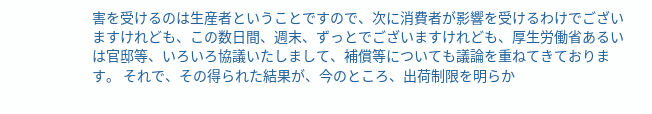害を受けるのは生産者ということですので、次に消費者が影響を受けるわけでございますけれども、この数日間、週末、ずっとでございますけれども、厚生労働省あるいは官邸等、いろいろ協議いたしまして、補償等についても議論を重ねてきております。 それで、その得られた結果が、今のところ、出荷制限を明らか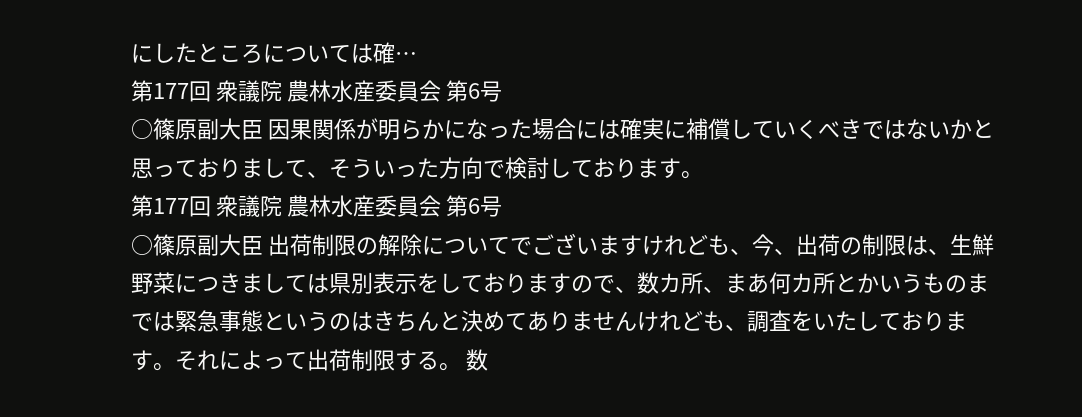にしたところについては確…
第177回 衆議院 農林水産委員会 第6号
○篠原副大臣 因果関係が明らかになった場合には確実に補償していくべきではないかと思っておりまして、そういった方向で検討しております。
第177回 衆議院 農林水産委員会 第6号
○篠原副大臣 出荷制限の解除についてでございますけれども、今、出荷の制限は、生鮮野菜につきましては県別表示をしておりますので、数カ所、まあ何カ所とかいうものまでは緊急事態というのはきちんと決めてありませんけれども、調査をいたしております。それによって出荷制限する。 数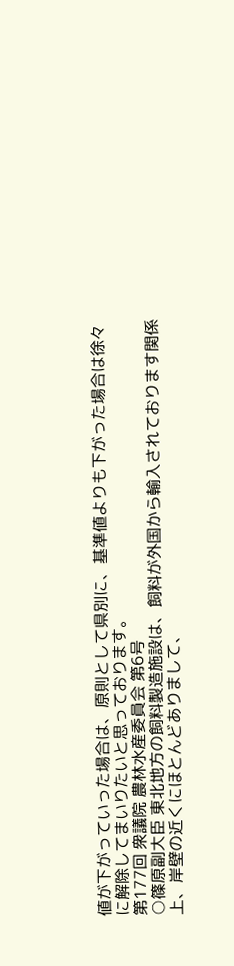値が下がっていった場合は、原則として県別に、基準値よりも下がった場合は徐々に解除してまいりたいと思っております。
第177回 衆議院 農林水産委員会 第6号
○篠原副大臣 東北地方の飼料製造施設は、飼料が外国から輸入されております関係上、岸壁の近くにほとんどありまして、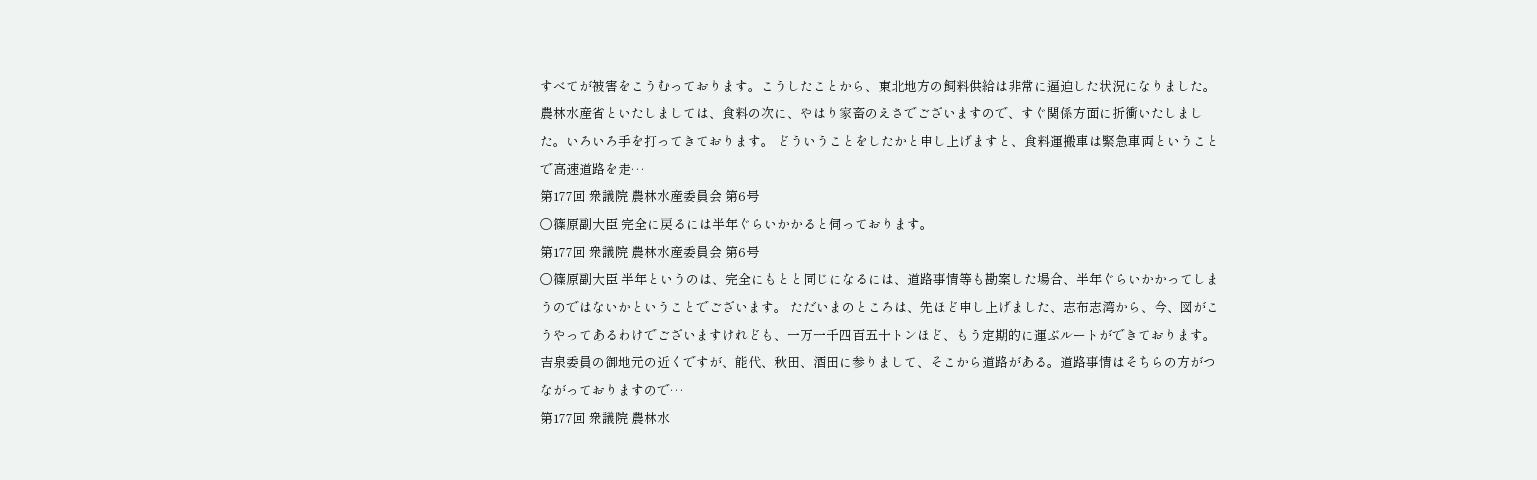すべてが被害をこうむっております。こうしたことから、東北地方の飼料供給は非常に逼迫した状況になりました。 農林水産省といたしましては、食料の次に、やはり家畜のえさでございますので、すぐ関係方面に折衝いたしました。いろいろ手を打ってきております。 どういうことをしたかと申し上げますと、食料運搬車は緊急車両ということで高速道路を走…
第177回 衆議院 農林水産委員会 第6号
○篠原副大臣 完全に戻るには半年ぐらいかかると伺っております。
第177回 衆議院 農林水産委員会 第6号
○篠原副大臣 半年というのは、完全にもとと同じになるには、道路事情等も勘案した場合、半年ぐらいかかってしまうのではないかということでございます。 ただいまのところは、先ほど申し上げました、志布志湾から、今、図がこうやってあるわけでございますけれども、一万一千四百五十トンほど、もう定期的に運ぶルートができております。吉泉委員の御地元の近くですが、能代、秋田、酒田に参りまして、そこから道路がある。道路事情はそちらの方がつながっておりますので…
第177回 衆議院 農林水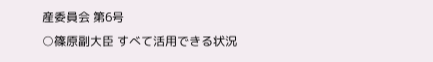産委員会 第6号
○篠原副大臣 すべて活用できる状況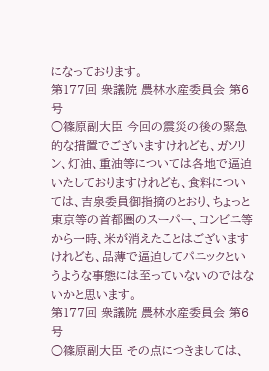になっております。
第177回 衆議院 農林水産委員会 第6号
○篠原副大臣 今回の震災の後の緊急的な措置でございますけれども、ガソリン、灯油、重油等については各地で逼迫いたしておりますけれども、食料については、吉泉委員御指摘のとおり、ちょっと東京等の首都圏のスーパー、コンビニ等から一時、米が消えたことはございますけれども、品薄で逼迫してパニックというような事態には至っていないのではないかと思います。
第177回 衆議院 農林水産委員会 第6号
○篠原副大臣 その点につきましては、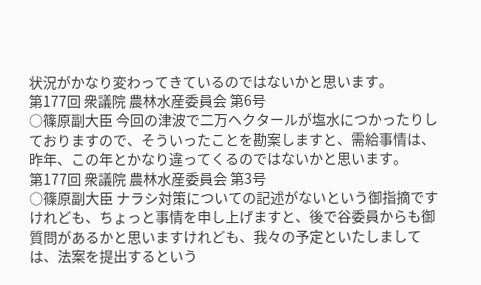状況がかなり変わってきているのではないかと思います。
第177回 衆議院 農林水産委員会 第6号
○篠原副大臣 今回の津波で二万ヘクタールが塩水につかったりしておりますので、そういったことを勘案しますと、需給事情は、昨年、この年とかなり違ってくるのではないかと思います。
第177回 衆議院 農林水産委員会 第3号
○篠原副大臣 ナラシ対策についての記述がないという御指摘ですけれども、ちょっと事情を申し上げますと、後で谷委員からも御質問があるかと思いますけれども、我々の予定といたしましては、法案を提出するという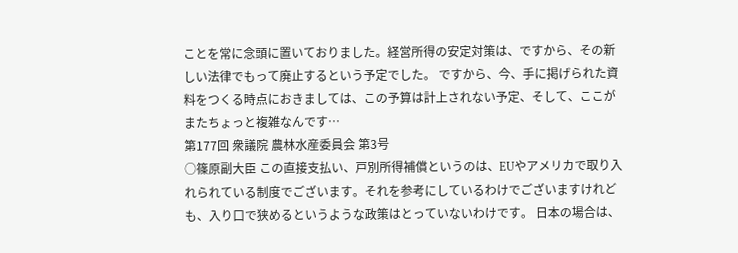ことを常に念頭に置いておりました。経営所得の安定対策は、ですから、その新しい法律でもって廃止するという予定でした。 ですから、今、手に掲げられた資料をつくる時点におきましては、この予算は計上されない予定、そして、ここがまたちょっと複雑なんです…
第177回 衆議院 農林水産委員会 第3号
○篠原副大臣 この直接支払い、戸別所得補償というのは、EUやアメリカで取り入れられている制度でございます。それを参考にしているわけでございますけれども、入り口で狭めるというような政策はとっていないわけです。 日本の場合は、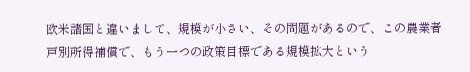欧米諸国と違いまして、規模が小さい、その問題があるので、この農業者戸別所得補償で、もう一つの政策目標である規模拡大という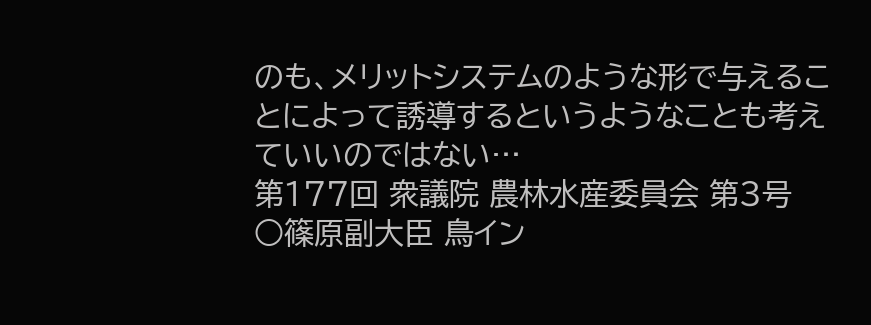のも、メリットシステムのような形で与えることによって誘導するというようなことも考えていいのではない…
第177回 衆議院 農林水産委員会 第3号
○篠原副大臣 鳥イン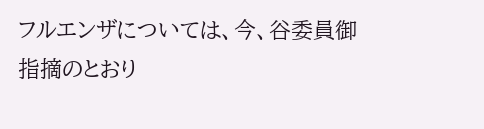フルエンザについては、今、谷委員御指摘のとおり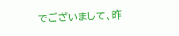でございまして、昨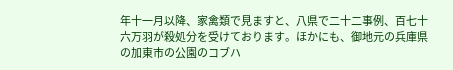年十一月以降、家禽類で見ますと、八県で二十二事例、百七十六万羽が殺処分を受けております。ほかにも、御地元の兵庫県の加東市の公園のコブハ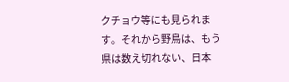クチョウ等にも見られます。それから野鳥は、もう県は数え切れない、日本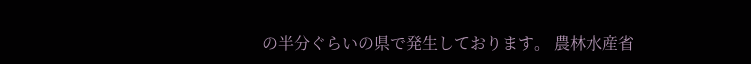の半分ぐらいの県で発生しております。 農林水産省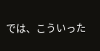では、こういった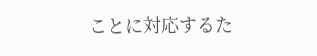ことに対応するた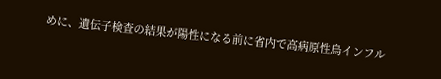めに、遺伝子検査の結果が陽性になる前に省内で高病原性鳥インフル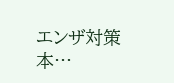エンザ対策本…